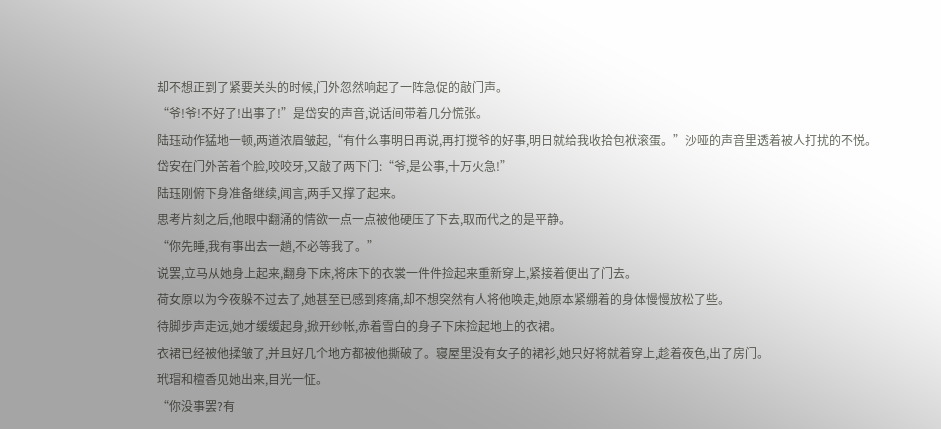却不想正到了紧要关头的时候,门外忽然响起了一阵急促的敲门声。
“爷!爷!不好了!出事了!”是岱安的声音,说话间带着几分慌张。
陆珏动作猛地一顿,两道浓眉皱起,“有什么事明日再说,再打搅爷的好事,明日就给我收拾包袱滚蛋。”沙哑的声音里透着被人打扰的不悦。
岱安在门外苦着个脸,咬咬牙,又敲了两下门:“爷,是公事,十万火急!”
陆珏刚俯下身准备继续,闻言,两手又撑了起来。
思考片刻之后,他眼中翻涌的情欲一点一点被他硬压了下去,取而代之的是平静。
“你先睡,我有事出去一趟,不必等我了。”
说罢,立马从她身上起来,翻身下床,将床下的衣裳一件件捡起来重新穿上,紧接着便出了门去。
荷女原以为今夜躲不过去了,她甚至已感到疼痛,却不想突然有人将他唤走,她原本紧绷着的身体慢慢放松了些。
待脚步声走远,她才缓缓起身,掀开纱帐,赤着雪白的身子下床捡起地上的衣裙。
衣裙已经被他揉皱了,并且好几个地方都被他撕破了。寝屋里没有女子的裙衫,她只好将就着穿上,趁着夜色,出了房门。
玳瑁和檀香见她出来,目光一怔。
“你没事罢?有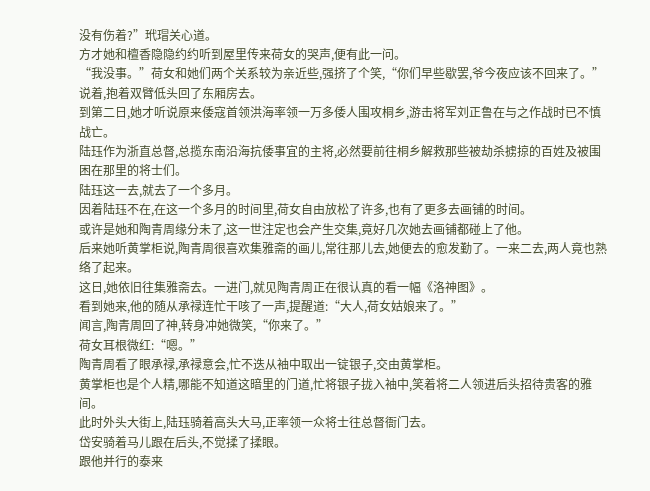没有伤着?”玳瑁关心道。
方才她和檀香隐隐约约听到屋里传来荷女的哭声,便有此一问。
“我没事。”荷女和她们两个关系较为亲近些,强挤了个笑,“你们早些歇罢,爷今夜应该不回来了。”
说着,抱着双臂低头回了东厢房去。
到第二日,她才听说原来倭寇首领洪海率领一万多倭人围攻桐乡,游击将军刘正鲁在与之作战时已不慎战亡。
陆珏作为浙直总督,总揽东南沿海抗倭事宜的主将,必然要前往桐乡解救那些被劫杀掳掠的百姓及被围困在那里的将士们。
陆珏这一去,就去了一个多月。
因着陆珏不在,在这一个多月的时间里,荷女自由放松了许多,也有了更多去画铺的时间。
或许是她和陶青周缘分未了,这一世注定也会产生交集,竟好几次她去画铺都碰上了他。
后来她听黄掌柜说,陶青周很喜欢集雅斋的画儿,常往那儿去,她便去的愈发勤了。一来二去,两人竟也熟络了起来。
这日,她依旧往集雅斋去。一进门,就见陶青周正在很认真的看一幅《洛神图》。
看到她来,他的随从承禄连忙干咳了一声,提醒道:“大人,荷女姑娘来了。”
闻言,陶青周回了神,转身冲她微笑,“你来了。”
荷女耳根微红:“嗯。”
陶青周看了眼承禄,承禄意会,忙不迭从袖中取出一锭银子,交由黄掌柜。
黄掌柜也是个人精,哪能不知道这暗里的门道,忙将银子拢入袖中,笑着将二人领进后头招待贵客的雅间。
此时外头大街上,陆珏骑着高头大马,正率领一众将士往总督衙门去。
岱安骑着马儿跟在后头,不觉揉了揉眼。
跟他并行的泰来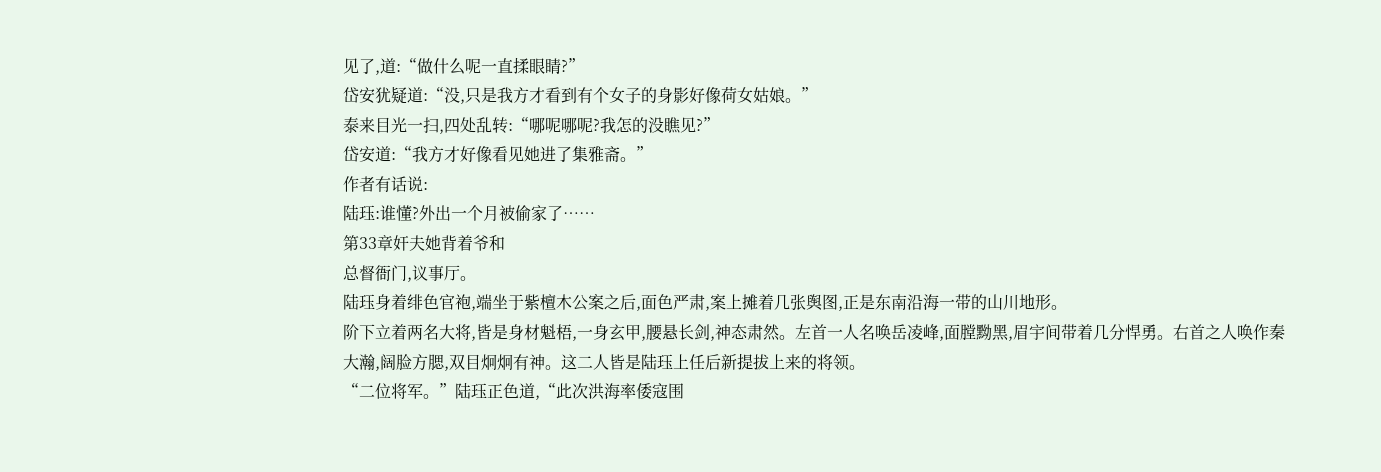见了,道:“做什么呢一直揉眼睛?”
岱安犹疑道:“没,只是我方才看到有个女子的身影好像荷女姑娘。”
泰来目光一扫,四处乱转:“哪呢哪呢?我怎的没瞧见?”
岱安道:“我方才好像看见她进了集雅斋。”
作者有话说:
陆珏:谁懂?外出一个月被偷家了……
第33章奸夫她背着爷和
总督衙门,议事厅。
陆珏身着绯色官袍,端坐于紫檀木公案之后,面色严肃,案上摊着几张舆图,正是东南沿海一带的山川地形。
阶下立着两名大将,皆是身材魁梧,一身玄甲,腰悬长剑,神态肃然。左首一人名唤岳凌峰,面膛黝黑,眉宇间带着几分悍勇。右首之人唤作秦大瀚,阔脸方腮,双目炯炯有神。这二人皆是陆珏上任后新提拔上来的将领。
“二位将军。”陆珏正色道,“此次洪海率倭寇围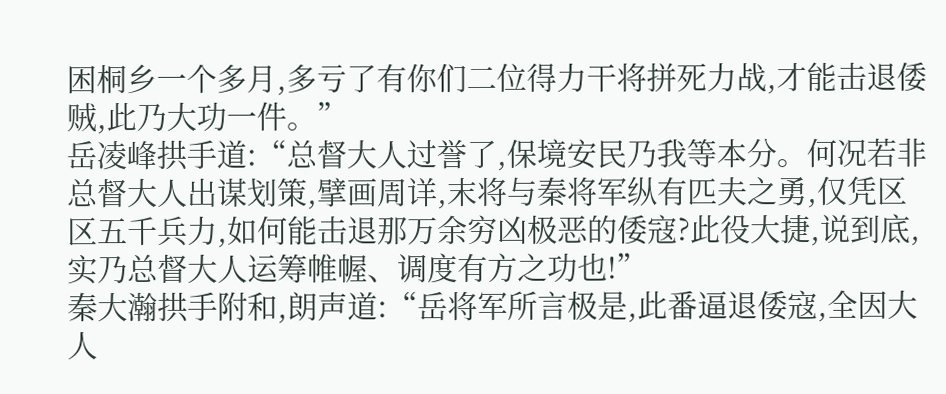困桐乡一个多月,多亏了有你们二位得力干将拼死力战,才能击退倭贼,此乃大功一件。”
岳凌峰拱手道:“总督大人过誉了,保境安民乃我等本分。何况若非总督大人出谋划策,擘画周详,末将与秦将军纵有匹夫之勇,仅凭区区五千兵力,如何能击退那万余穷凶极恶的倭寇?此役大捷,说到底,实乃总督大人运筹帷幄、调度有方之功也!”
秦大瀚拱手附和,朗声道:“岳将军所言极是,此番逼退倭寇,全因大人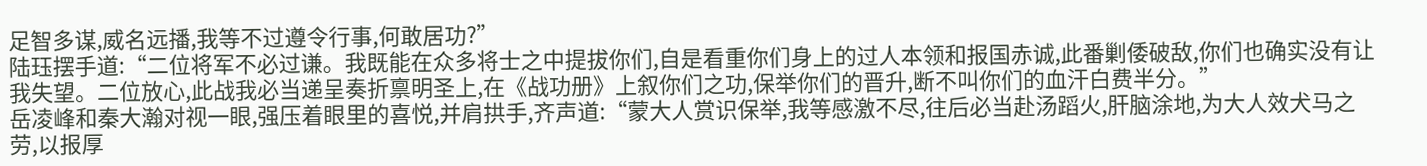足智多谋,威名远播,我等不过遵令行事,何敢居功?”
陆珏摆手道:“二位将军不必过谦。我既能在众多将士之中提拔你们,自是看重你们身上的过人本领和报国赤诚,此番剿倭破敌,你们也确实没有让我失望。二位放心,此战我必当递呈奏折禀明圣上,在《战功册》上叙你们之功,保举你们的晋升,断不叫你们的血汗白费半分。”
岳凌峰和秦大瀚对视一眼,强压着眼里的喜悦,并肩拱手,齐声道:“蒙大人赏识保举,我等感激不尽,往后必当赴汤蹈火,肝脑涂地,为大人效犬马之劳,以报厚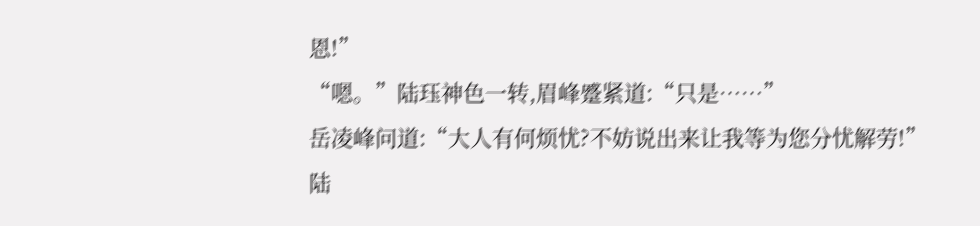恩!”
“嗯。”陆珏神色一转,眉峰蹙紧道:“只是……”
岳凌峰问道:“大人有何烦忧?不妨说出来让我等为您分忧解劳!”
陆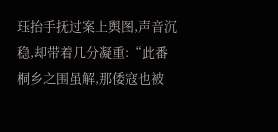珏抬手抚过案上舆图,声音沉稳,却带着几分凝重:“此番桐乡之围虽解,那倭寇也被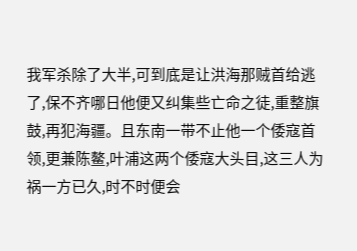我军杀除了大半,可到底是让洪海那贼首给逃了,保不齐哪日他便又纠集些亡命之徒,重整旗鼓,再犯海疆。且东南一带不止他一个倭寇首领,更兼陈鳌,叶浦这两个倭寇大头目,这三人为祸一方已久,时不时便会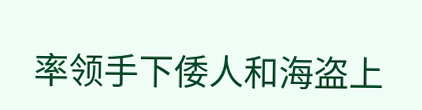率领手下倭人和海盗上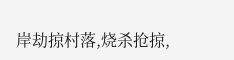岸劫掠村落,烧杀抢掠,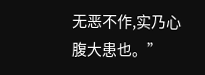无恶不作,实乃心腹大患也。”